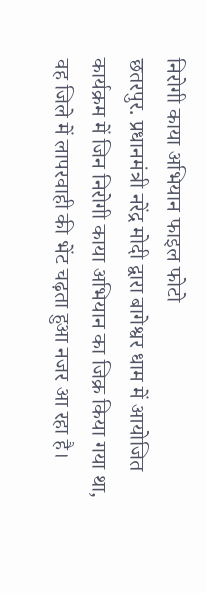निरोगी काया अभियान फाइल फोटो
छतरपुर. प्रधानमंत्री नरेंद्र मोदी द्वारा बागेश्वर धाम में आयोजित कार्यक्रम में जिन निरोगी काया अभियान का जिक्र किया गया था, वह जिले में लापरवाही की भेंट चढ़ता हुआ नजर आ रहा है।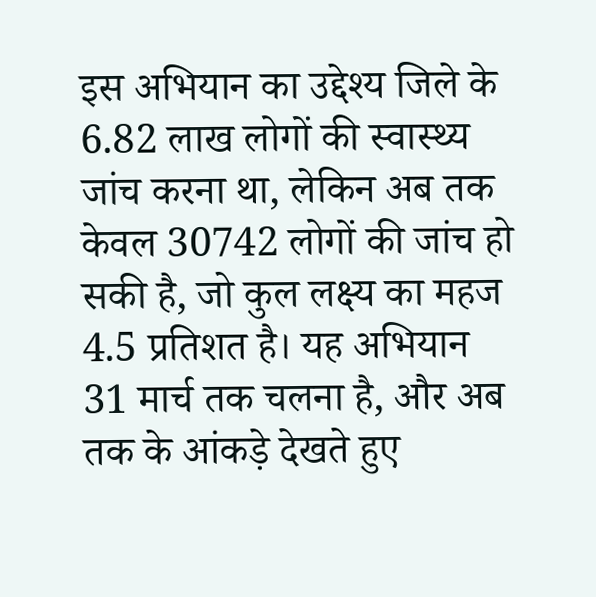इस अभियान का उद्देश्य जिले के 6.82 लाख लोगों की स्वास्थ्य जांच करना था, लेकिन अब तक केवल 30742 लोगों की जांच हो सकी है, जो कुल लक्ष्य का महज 4.5 प्रतिशत है। यह अभियान 31 मार्च तक चलना है, और अब तक के आंकड़े देखते हुए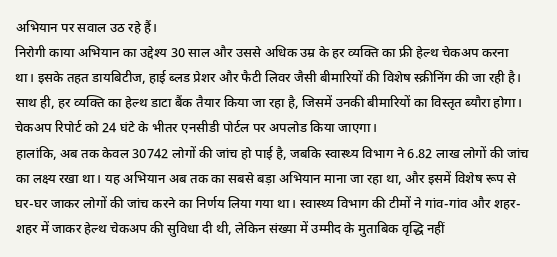अभियान पर सवाल उठ रहे हैं।
निरोगी काया अभियान का उद्देश्य 30 साल और उससे अधिक उम्र के हर व्यक्ति का फ्री हेल्थ चेकअप करना था। इसके तहत डायबिटीज, हाई ब्लड प्रेशर और फैटी लिवर जैसी बीमारियों की विशेष स्क्रीनिंग की जा रही है। साथ ही, हर व्यक्ति का हेल्थ डाटा बैंक तैयार किया जा रहा है, जिसमें उनकी बीमारियों का विस्तृत ब्यौरा होगा। चेकअप रिपोर्ट को 24 घंटे के भीतर एनसीडी पोर्टल पर अपलोड किया जाएगा।
हालांकि, अब तक केवल 30742 लोगों की जांच हो पाई है, जबकि स्वास्थ्य विभाग ने 6.82 लाख लोगों की जांच का लक्ष्य रखा था। यह अभियान अब तक का सबसे बड़ा अभियान माना जा रहा था, और इसमें विशेष रूप से घर-घर जाकर लोगों की जांच करने का निर्णय लिया गया था। स्वास्थ्य विभाग की टीमों ने गांव-गांव और शहर-शहर में जाकर हेल्थ चेकअप की सुविधा दी थी, लेकिन संख्या में उम्मीद के मुताबिक वृद्धि नहीं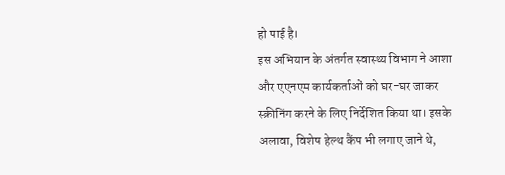हो पाई है।
इस अभियान के अंतर्गत स्वास्थ्य विभाग ने आशा और एएनएम कार्यकर्ताओं को घर-घर जाकर स्क्रीनिंग करने के लिए निर्देशित किया था। इसके अलावा, विशेष हेल्थ कैंप भी लगाए जाने थे,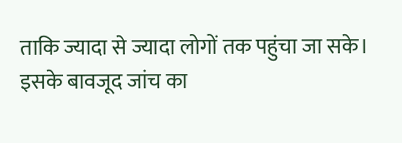ताकि ज्यादा से ज्यादा लोगों तक पहुंचा जा सके। इसके बावजूद जांच का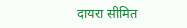दायरा सीमित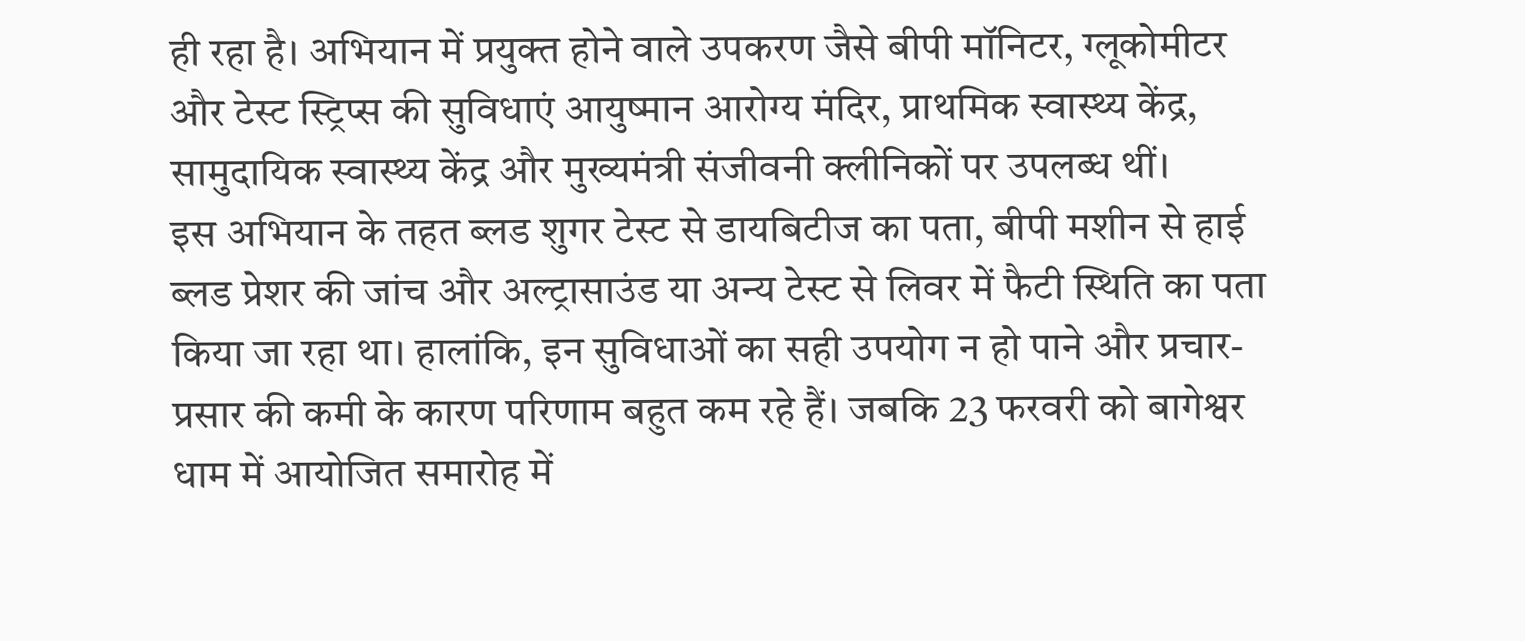ही रहा है। अभियान में प्रयुक्त होने वाले उपकरण जैसे बीपी मॉनिटर, ग्लूकोमीटर और टेस्ट स्ट्रिप्स की सुविधाएं आयुष्मान आरोग्य मंदिर, प्राथमिक स्वास्थ्य केंद्र, सामुदायिक स्वास्थ्य केंद्र और मुख्यमंत्री संजीवनी क्लीनिकों पर उपलब्ध थीं।
इस अभियान के तहत ब्लड शुगर टेस्ट से डायबिटीज का पता, बीपी मशीन से हाई ब्लड प्रेशर की जांच और अल्ट्रासाउंड या अन्य टेस्ट से लिवर में फैटी स्थिति का पता किया जा रहा था। हालांकि, इन सुविधाओं का सही उपयोग न हो पाने और प्रचार-प्रसार की कमी के कारण परिणाम बहुत कम रहे हैं। जबकि 23 फरवरी को बागेश्वर धाम में आयोजित समारोह में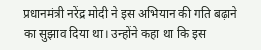प्रधानमंत्री नरेंद्र मोदी ने इस अभियान की गति बढ़ाने का सुझाव दिया था। उन्होंने कहा था कि इस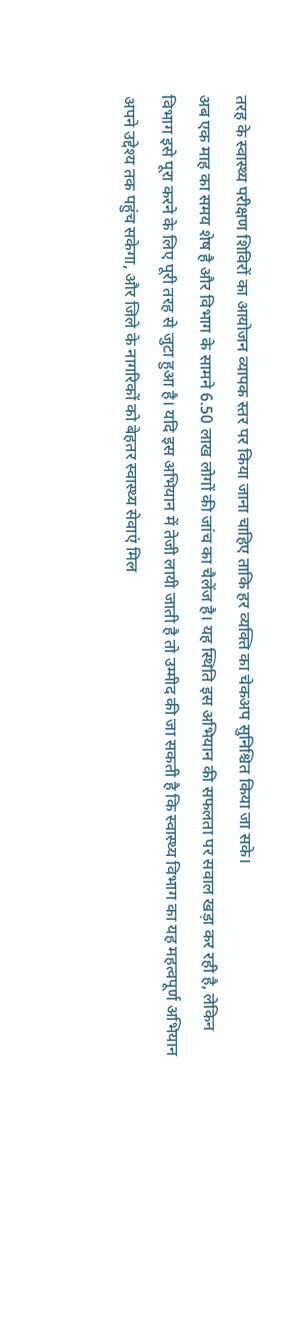तरह के स्वास्थ्य परीक्षण शिविरों का आयोजन व्यापक स्तर पर किया जाना चाहिए ताकि हर व्यक्ति का चेकअप सुनिश्चित किया जा सके।
अब एक माह का समय शेष है और विभाग के सामने 6.50 लाख लोगों की जांच का चैलेंज है। यह स्थिति इस अभियान की सफलता पर सवाल खड़ा कर रही है, लेकिन विभाग इसे पूरा करने के लिए पूरी तरह से जुटा हुआ है। यदि इस अभियान में तेजी लायी जाती है तो उम्मीद की जा सकती है कि स्वास्थ्य विभाग का यह महत्वपूर्ण अभियान अपने उद्देश्य तक पहुंच सकेगा, और जिले के नागरिकों को बेहतर स्वास्थ्य सेवाएं मिल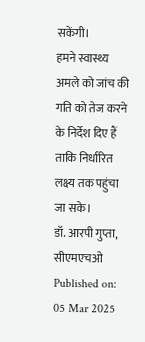सकेंगी।
हमने स्वास्थ्य अमले को जांच की गति को तेज करने के निर्देश दिए हैं ताकि निर्धारित लक्ष्य तक पहुंचा जा सके।
डॉ. आरपी गुप्ता, सीएमएचओ
Published on:
05 Mar 2025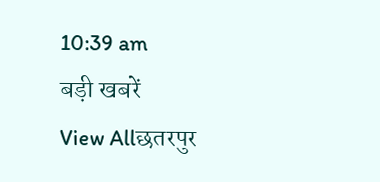10:39 am
बड़ी खबरें
View Allछतरपुर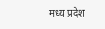मध्य प्रदेश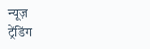न्यूज़
ट्रेंडिंग